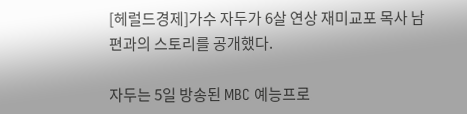[헤럴드경제]가수 자두가 6살 연상 재미교포 목사 남편과의 스토리를 공개했다.

자두는 5일 방송된 MBC 예능프로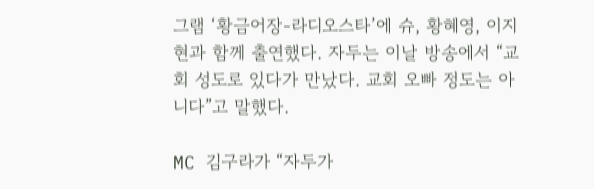그램 ‘황금어장-라디오스타’에 슈, 황혜영, 이지현과 함께 출연했다. 자두는 이날 방송에서 “교회 성도로 있다가 만났다. 교회 오빠 정도는 아니다”고 말했다.

MC 김구라가 “자두가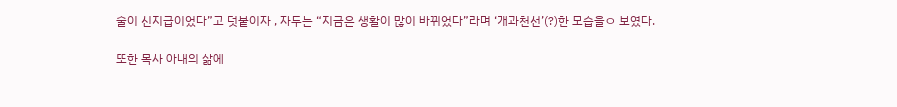술이 신지급이었다”고 덧붙이자 , 자두는 “지금은 생활이 많이 바뀌었다”라며 ‘개과천선’(?)한 모습을ㅇ 보였다.

또한 목사 아내의 삶에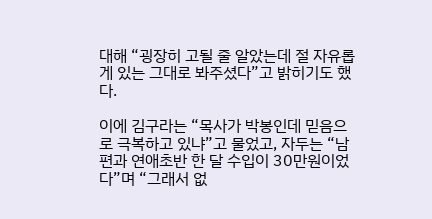대해 “굉장히 고될 줄 알았는데 절 자유롭게 있는 그대로 봐주셨다”고 밝히기도 했다.

이에 김구라는 “목사가 박봉인데 믿음으로 극복하고 있냐”고 물었고, 자두는 “남편과 연애초반 한 달 수입이 30만원이었다”며 “그래서 없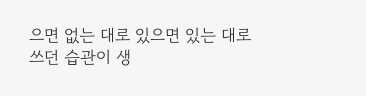으면 없는 대로 있으면 있는 대로 쓰던 습관이 생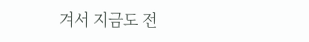겨서 지금도 전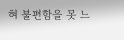혀 불편함을 못 느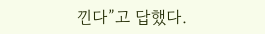낀다”고 답했다.